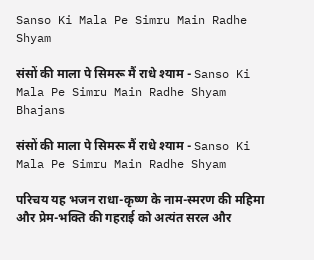Sanso Ki Mala Pe Simru Main Radhe Shyam

संसों की माला पे सिमरू मैं राधे श्याम - Sanso Ki Mala Pe Simru Main Radhe Shyam
Bhajans

संसों की माला पे सिमरू मैं राधे श्याम - Sanso Ki Mala Pe Simru Main Radhe Shyam

परिचय यह भजन राधा-कृष्ण के नाम-स्मरण की महिमा और प्रेम-भक्ति की गहराई को अत्यंत सरल और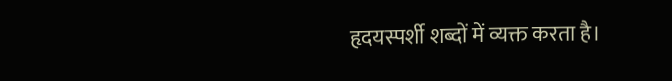हृदयस्पर्शी शब्दों में व्यक्त करता है।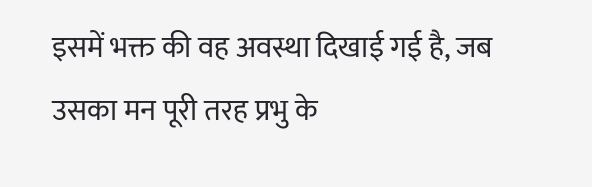इसमें भक्त की वह अवस्था दिखाई गई है, जब उसका मन पूरी तरह प्रभु के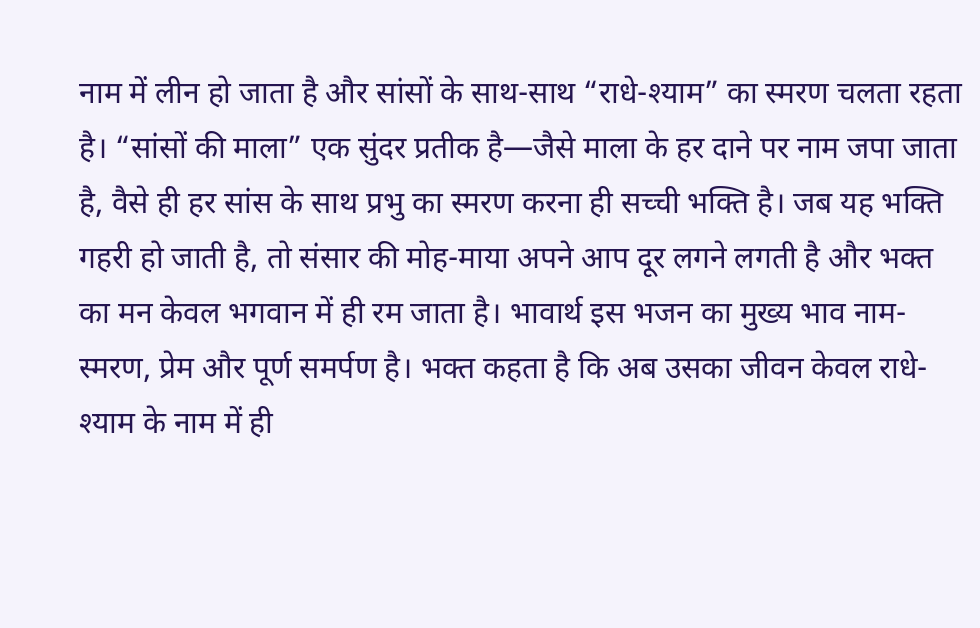नाम में लीन हो जाता है और सांसों के साथ-साथ “राधे-श्याम” का स्मरण चलता रहता है। “सांसों की माला” एक सुंदर प्रतीक है—जैसे माला के हर दाने पर नाम जपा जाता है, वैसे ही हर सांस के साथ प्रभु का स्मरण करना ही सच्ची भक्ति है। जब यह भक्ति गहरी हो जाती है, तो संसार की मोह-माया अपने आप दूर लगने लगती है और भक्त का मन केवल भगवान में ही रम जाता है। भावार्थ इस भजन का मुख्य भाव नाम-स्मरण, प्रेम और पूर्ण समर्पण है। भक्त कहता है कि अब उसका जीवन केवल राधे-श्याम के नाम में ही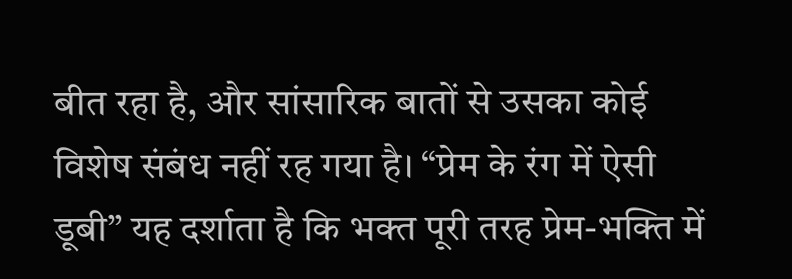बीत रहा है, और सांसारिक बातों से उसका कोई विशेष संबंध नहीं रह गया है। “प्रेम के रंग में ऐसी डूबी” यह दर्शाता है कि भक्त पूरी तरह प्रेम-भक्ति में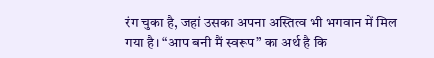रंग चुका है, जहां उसका अपना अस्तित्व भी भगवान में मिल गया है। “आप बनी मैं स्वरूप” का अर्थ है कि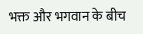भक्त और भगवान के बीच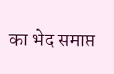का भेद समाप्त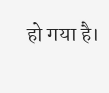हो गया है।